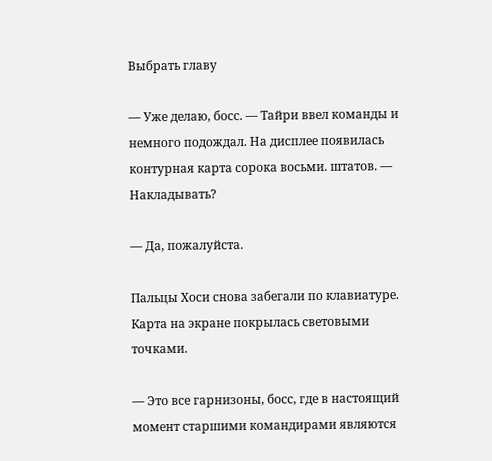Выбрать главу

— Уже делаю, босс. — Тайри ввел команды и немного подождал. На дисплее появилась контурная карта сорока восьми. штатов. — Накладывать?

— Да, пожалуйста.

Пальцы Хоси снова забегали по клавиатуре. Карта на экране покрылась световыми точками.

— Это все гарнизоны, босс, где в настоящий момент старшими командирами являются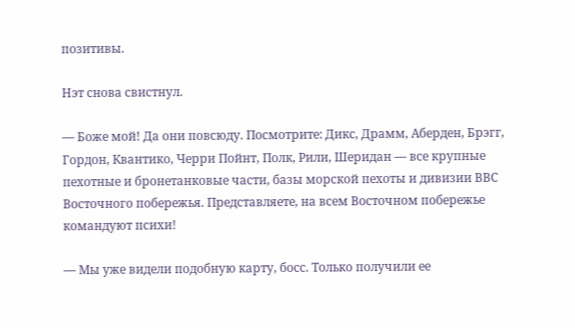позитивы.

Нэт снова свистнул.

— Боже мой! Да они повсюду. Посмотрите: Дикс, Драмм, Аберден, Брэгг, Гордон, Квантико, Черри Пойнт, Полк, Рили, Шеридан — все крупные пехотные и бронетанковые части, базы морской пехоты и дивизии ВВС Восточного побережья. Представляете, на всем Восточном побережье командуют психи!

— Мы уже видели подобную карту, босс. Только получили ее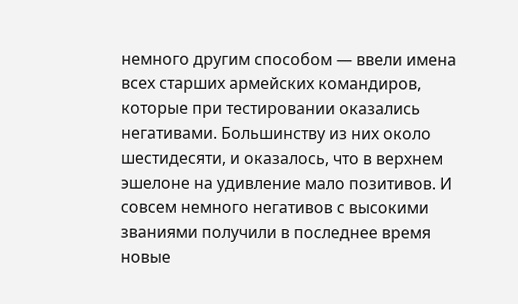немного другим способом — ввели имена всех старших армейских командиров, которые при тестировании оказались негативами. Большинству из них около шестидесяти, и оказалось, что в верхнем эшелоне на удивление мало позитивов. И совсем немного негативов с высокими званиями получили в последнее время новые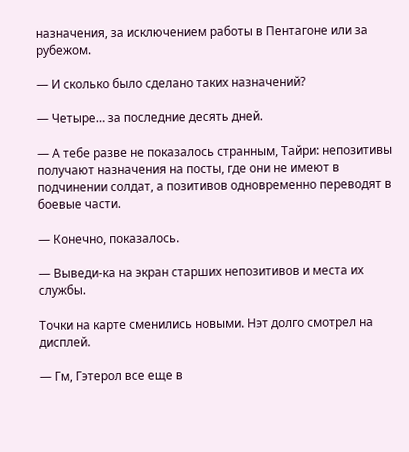назначения, за исключением работы в Пентагоне или за рубежом.

— И сколько было сделано таких назначений?

— Четыре… за последние десять дней.

— А тебе разве не показалось странным, Тайри: непозитивы получают назначения на посты, где они не имеют в подчинении солдат, а позитивов одновременно переводят в боевые части.

— Конечно, показалось.

— Выведи-ка на экран старших непозитивов и места их службы.

Точки на карте сменились новыми. Нэт долго смотрел на дисплей.

— Гм, Гэтерол все еще в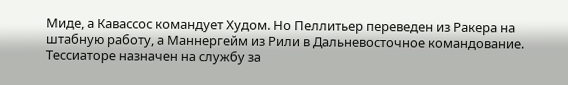Миде, а Кавассос командует Худом. Но Пеллитьер переведен из Ракера на штабную работу, а Маннергейм из Рили в Дальневосточное командование. Тессиаторе назначен на службу за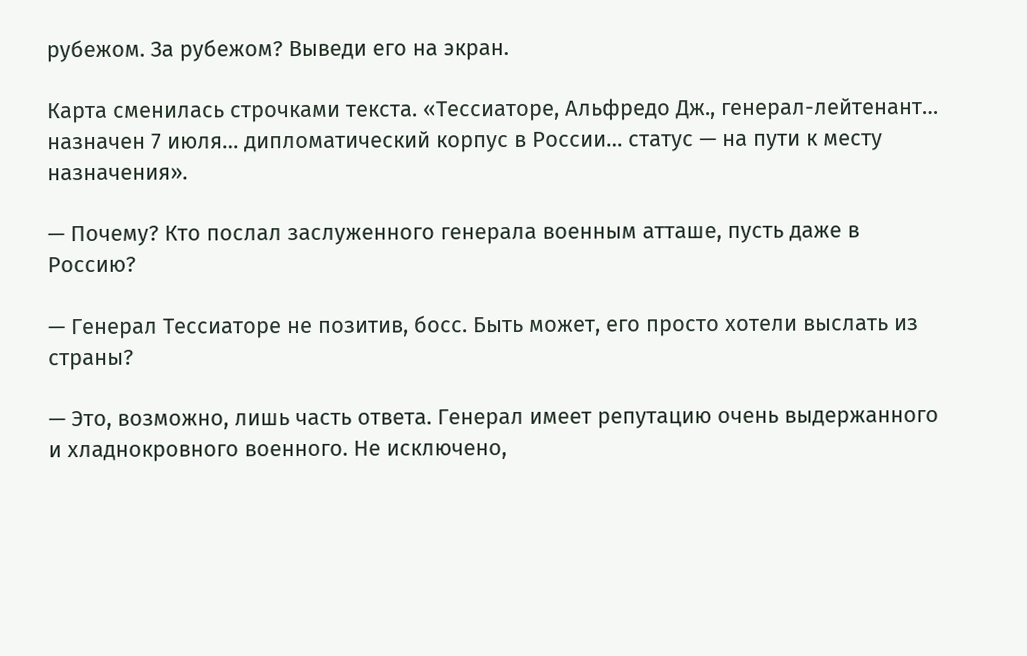рубежом. За рубежом? Выведи его на экран.

Карта сменилась строчками текста. «Тессиаторе, Альфредо Дж., генерал-лейтенант… назначен 7 июля… дипломатический корпус в России… статус — на пути к месту назначения».

— Почему? Кто послал заслуженного генерала военным атташе, пусть даже в Россию?

— Генерал Тессиаторе не позитив, босс. Быть может, его просто хотели выслать из страны?

— Это, возможно, лишь часть ответа. Генерал имеет репутацию очень выдержанного и хладнокровного военного. Не исключено,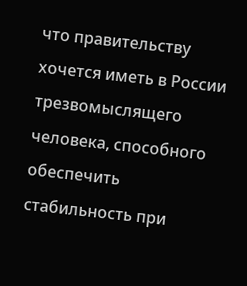что правительству хочется иметь в России трезвомыслящего человека, способного обеспечить стабильность при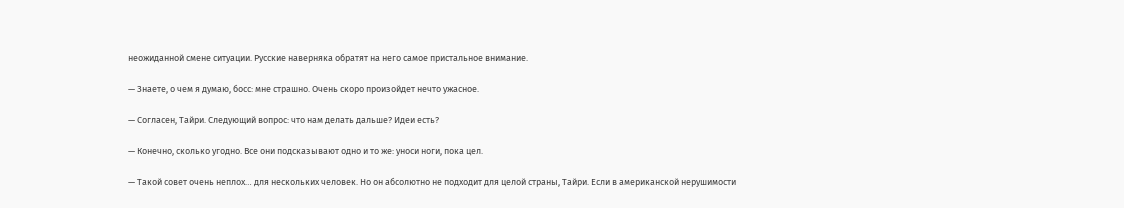неожиданной смене ситуации. Русские наверняка обратят на него самое пристальное внимание.

— Знаете, о чем я думаю, босс: мне страшно. Очень скоро произойдет нечто ужасное.

— Согласен, Тайри. Следующий вопрос: что нам делать дальше? Идеи есть?

— Конечно, сколько угодно. Все они подсказывают одно и то же: уноси ноги, пока цел.

— Такой совет очень неплох… для нескольких человек. Но он абсолютно не подходит для целой страны, Тайри. Если в американской нерушимости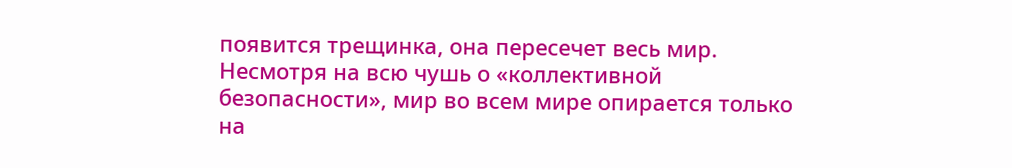появится трещинка, она пересечет весь мир. Несмотря на всю чушь о «коллективной безопасности», мир во всем мире опирается только на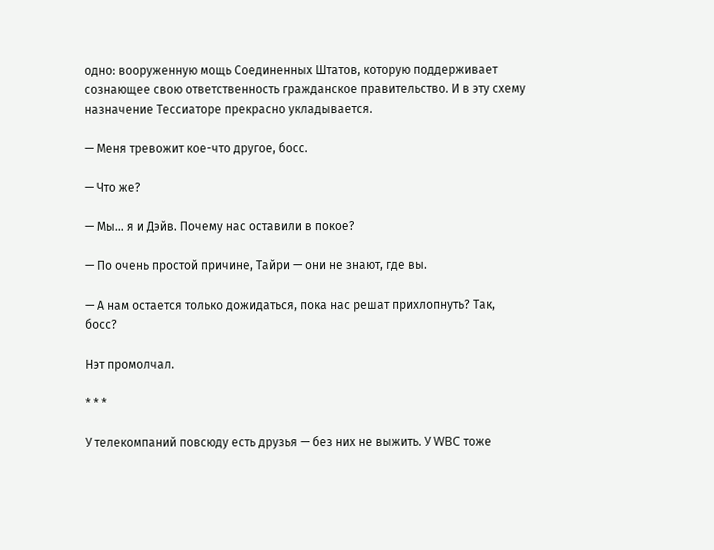одно: вооруженную мощь Соединенных Штатов, которую поддерживает сознающее свою ответственность гражданское правительство. И в эту схему назначение Тессиаторе прекрасно укладывается.

— Меня тревожит кое-что другое, босс.

— Что же?

— Мы… я и Дэйв. Почему нас оставили в покое?

— По очень простой причине, Тайри — они не знают, где вы.

— А нам остается только дожидаться, пока нас решат прихлопнуть? Так, босс?

Нэт промолчал.

* * *

У телекомпаний повсюду есть друзья — без них не выжить. У WBC тоже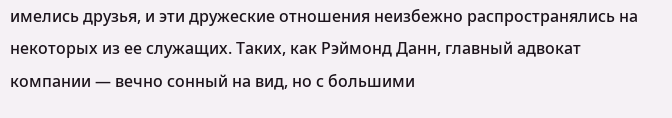имелись друзья, и эти дружеские отношения неизбежно распространялись на некоторых из ее служащих. Таких, как Рэймонд Данн, главный адвокат компании — вечно сонный на вид, но с большими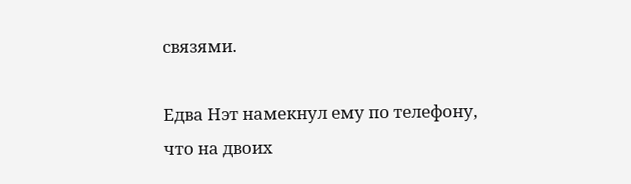связями.

Едва Нэт намекнул ему по телефону, что на двоих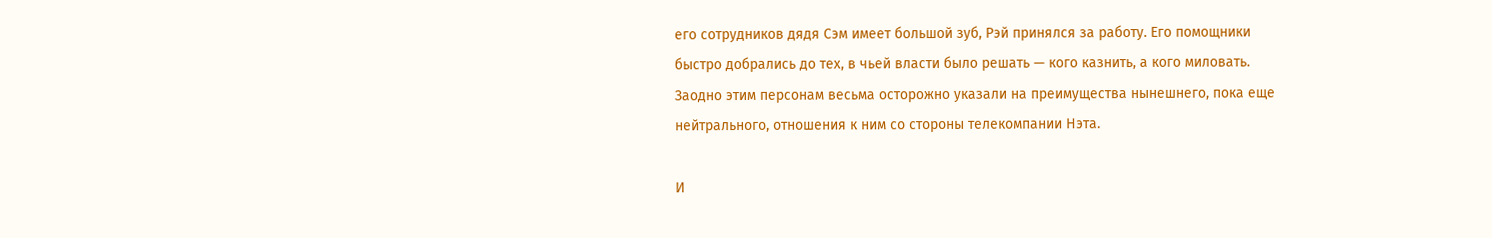его сотрудников дядя Сэм имеет большой зуб, Рэй принялся за работу. Его помощники быстро добрались до тех, в чьей власти было решать — кого казнить, а кого миловать. Заодно этим персонам весьма осторожно указали на преимущества нынешнего, пока еще нейтрального, отношения к ним со стороны телекомпании Нэта.

И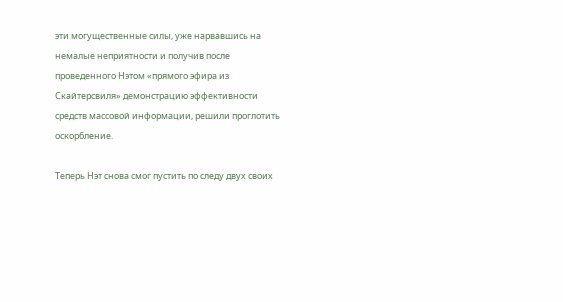эти могущественные силы, уже нарвавшись на немалые неприятности и получив после проведенного Нэтом «прямого эфира из Скайтерсвиля» демонстрацию эффективности средств массовой информации, решили проглотить оскорбление.

Теперь Нэт снова смог пустить по следу двух своих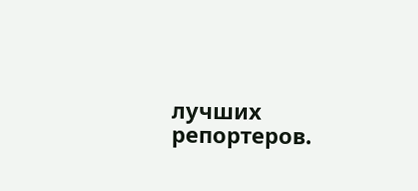лучших репортеров.